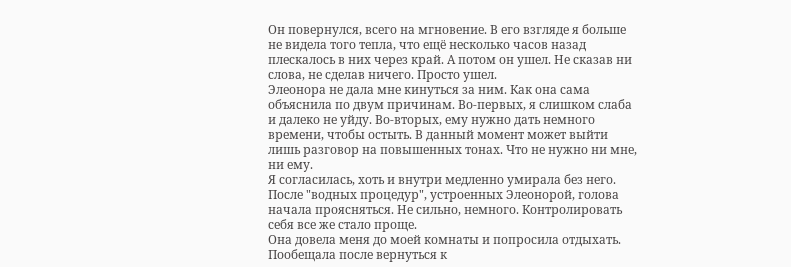Он повернулся, всего на мгновение. В его взгляде я больше не видела того тепла, что ещё несколько часов назад плескалось в них через край. А потом он ушел. Не сказав ни слова, не сделав ничего. Просто ушел.
Элеонора не дала мне кинуться за ним. Как она сама объяснила по двум причинам. Во-первых, я слишком слаба и далеко не уйду. Во-вторых, ему нужно дать немного времени, чтобы остыть. В данный момент может выйти лишь разговор на повышенных тонах. Что не нужно ни мне, ни ему.
Я согласилась, хоть и внутри медленно умирала без него. После "водных процедур", устроенных Элеонорой, голова начала проясняться. Не сильно, немного. Контролировать себя все же стало проще.
Она довела меня до моей комнаты и попросила отдыхать. Пообещала после вернуться к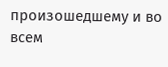произошедшему и во всем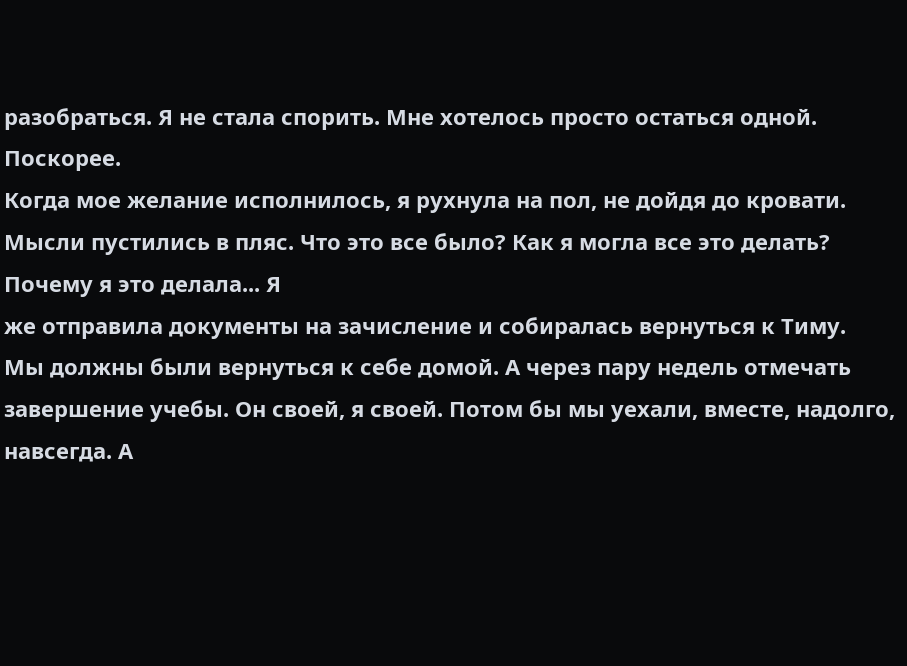разобраться. Я не стала спорить. Мне хотелось просто остаться одной. Поскорее.
Когда мое желание исполнилось, я рухнула на пол, не дойдя до кровати. Мысли пустились в пляс. Что это все было? Как я могла все это делать? Почему я это делала... Я
же отправила документы на зачисление и собиралась вернуться к Тиму.
Мы должны были вернуться к себе домой. А через пару недель отмечать завершение учебы. Он своей, я своей. Потом бы мы уехали, вместе, надолго, навсегда. А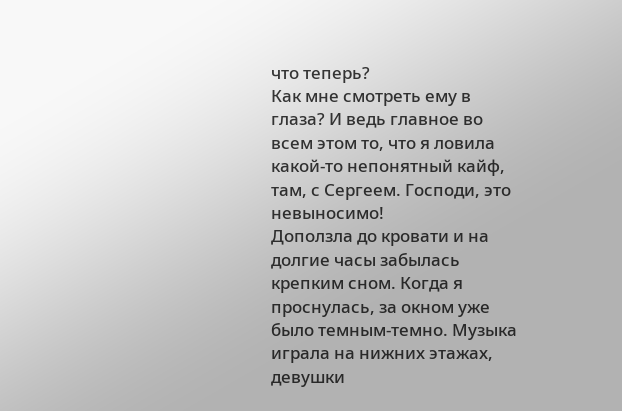что теперь?
Как мне смотреть ему в глаза? И ведь главное во всем этом то, что я ловила какой-то непонятный кайф, там, с Сергеем. Господи, это невыносимо!
Доползла до кровати и на долгие часы забылась крепким сном. Когда я проснулась, за окном уже было темным-темно. Музыка играла на нижних этажах, девушки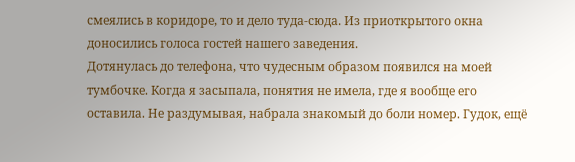смеялись в коридоре, то и дело туда-сюда. Из приоткрытого окна доносились голоса гостей нашего заведения.
Дотянулась до телефона, что чудесным образом появился на моей тумбочке. Когда я засыпала, понятия не имела, где я вообще его оставила. Не раздумывая, набрала знакомый до боли номер. Гудок, ещё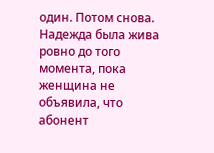один. Потом снова. Надежда была жива ровно до того момента, пока женщина не объявила, что абонент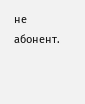не абонент.